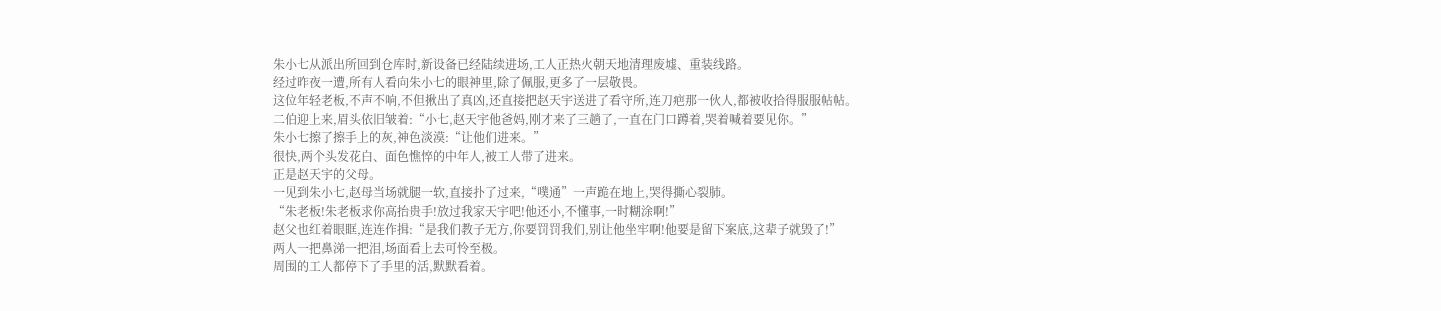朱小七从派出所回到仓库时,新设备已经陆续进场,工人正热火朝天地清理废墟、重装线路。
经过昨夜一遭,所有人看向朱小七的眼神里,除了佩服,更多了一层敬畏。
这位年轻老板,不声不响,不但揪出了真凶,还直接把赵天宇送进了看守所,连刀疤那一伙人,都被收拾得服服帖帖。
二伯迎上来,眉头依旧皱着:“小七,赵天宇他爸妈,刚才来了三趟了,一直在门口蹲着,哭着喊着要见你。”
朱小七擦了擦手上的灰,神色淡漠:“让他们进来。”
很快,两个头发花白、面色憔悴的中年人,被工人带了进来。
正是赵天宇的父母。
一见到朱小七,赵母当场就腿一软,直接扑了过来,“噗通”一声跪在地上,哭得撕心裂肺。
“朱老板!朱老板求你高抬贵手!放过我家天宇吧!他还小,不懂事,一时糊涂啊!”
赵父也红着眼眶,连连作揖:“是我们教子无方,你要罚罚我们,别让他坐牢啊!他要是留下案底,这辈子就毁了!”
两人一把鼻涕一把泪,场面看上去可怜至极。
周围的工人都停下了手里的活,默默看着。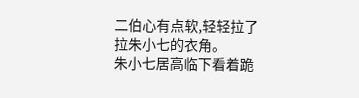二伯心有点软,轻轻拉了拉朱小七的衣角。
朱小七居高临下看着跪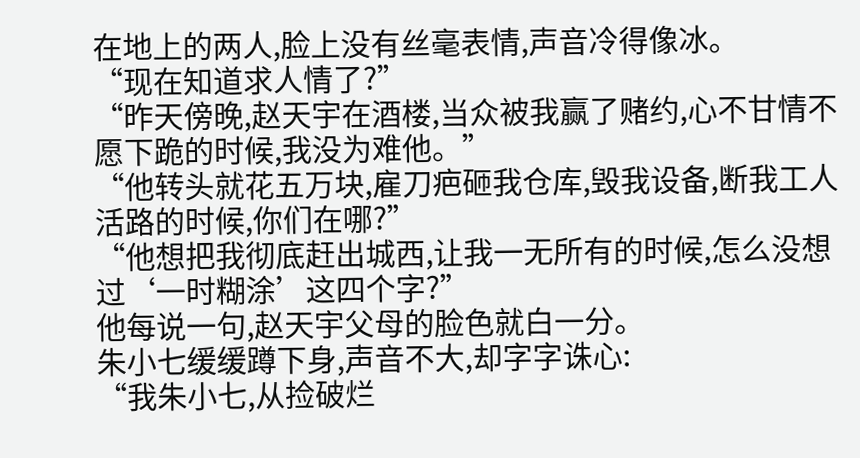在地上的两人,脸上没有丝毫表情,声音冷得像冰。
“现在知道求人情了?”
“昨天傍晚,赵天宇在酒楼,当众被我赢了赌约,心不甘情不愿下跪的时候,我没为难他。”
“他转头就花五万块,雇刀疤砸我仓库,毁我设备,断我工人活路的时候,你们在哪?”
“他想把我彻底赶出城西,让我一无所有的时候,怎么没想过‘一时糊涂’这四个字?”
他每说一句,赵天宇父母的脸色就白一分。
朱小七缓缓蹲下身,声音不大,却字字诛心:
“我朱小七,从捡破烂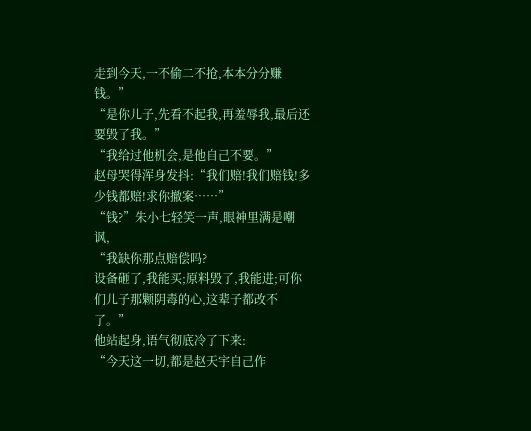走到今天,一不偷二不抢,本本分分赚钱。”
“是你儿子,先看不起我,再羞辱我,最后还要毁了我。”
“我给过他机会,是他自己不要。”
赵母哭得浑身发抖:“我们赔!我们赔钱!多少钱都赔!求你撤案……”
“钱?”朱小七轻笑一声,眼神里满是嘲讽,
“我缺你那点赔偿吗?
设备砸了,我能买;原料毁了,我能进;可你们儿子那颗阴毒的心,这辈子都改不了。”
他站起身,语气彻底冷了下来:
“今天这一切,都是赵天宇自己作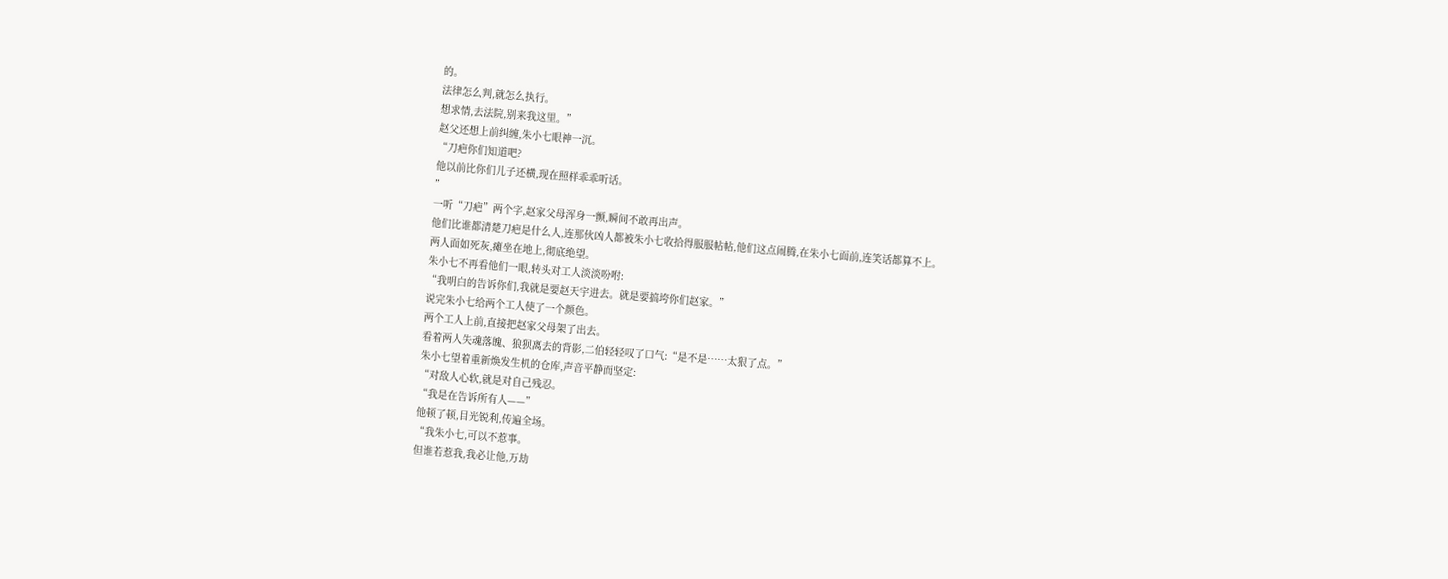的。
法律怎么判,就怎么执行。
想求情,去法院,别来我这里。”
赵父还想上前纠缠,朱小七眼神一沉。
“刀疤你们知道吧?
他以前比你们儿子还横,现在照样乖乖听话。
”
一听“刀疤”两个字,赵家父母浑身一颤,瞬间不敢再出声。
他们比谁都清楚刀疤是什么人,连那伙凶人都被朱小七收拾得服服帖帖,他们这点闹腾,在朱小七面前,连笑话都算不上。
两人面如死灰,瘫坐在地上,彻底绝望。
朱小七不再看他们一眼,转头对工人淡淡吩咐:
“我明白的告诉你们,我就是要赵天宇进去。就是要搞垮你们赵家。”
说完朱小七给两个工人使了一个颜色。
两个工人上前,直接把赵家父母架了出去。
看着两人失魂落魄、狼狈离去的背影,二伯轻轻叹了口气:“是不是……太狠了点。”
朱小七望着重新焕发生机的仓库,声音平静而坚定:
“对敌人心软,就是对自己残忍。
“我是在告诉所有人——”
他顿了顿,目光锐利,传遍全场。
“我朱小七,可以不惹事。
但谁若惹我,我必让他,万劫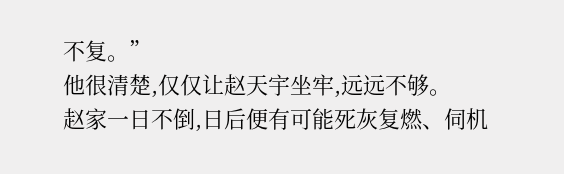不复。”
他很清楚,仅仅让赵天宇坐牢,远远不够。
赵家一日不倒,日后便有可能死灰复燃、伺机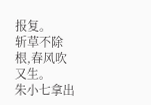报复。
斩草不除根,春风吹又生。
朱小七拿出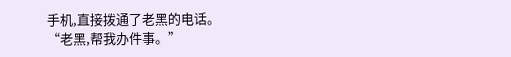手机,直接拨通了老黑的电话。
“老黑,帮我办件事。”